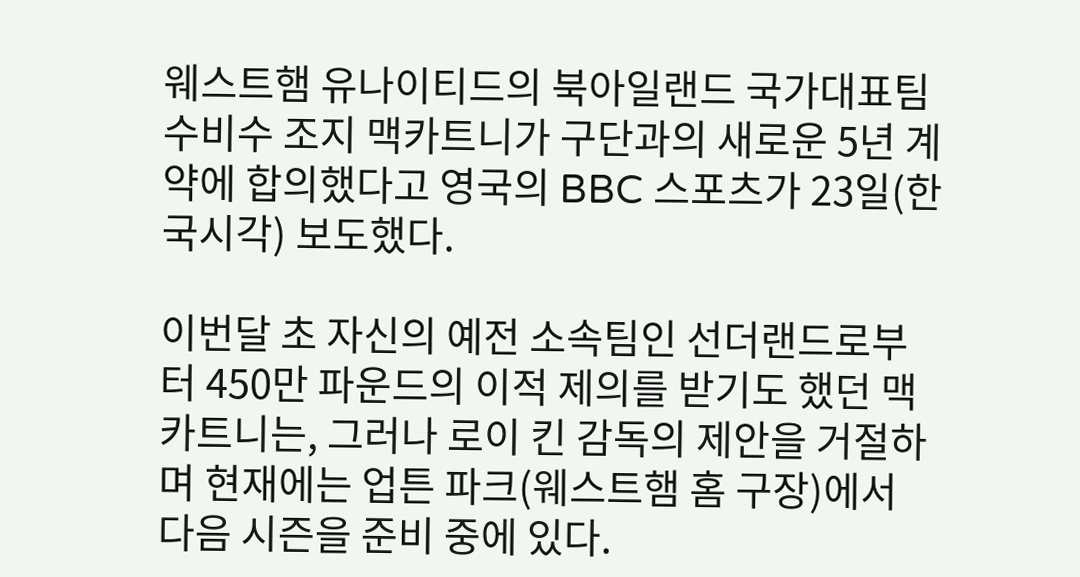웨스트햄 유나이티드의 북아일랜드 국가대표팀 수비수 조지 맥카트니가 구단과의 새로운 5년 계약에 합의했다고 영국의 BBC 스포츠가 23일(한국시각) 보도했다.

이번달 초 자신의 예전 소속팀인 선더랜드로부터 450만 파운드의 이적 제의를 받기도 했던 맥카트니는, 그러나 로이 킨 감독의 제안을 거절하며 현재에는 업튼 파크(웨스트햄 홈 구장)에서 다음 시즌을 준비 중에 있다.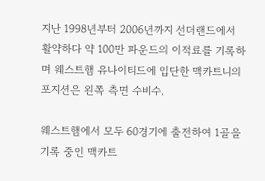지난 1998년부터 2006년까지 선더랜드에서 활약하다 약 100만 파운드의 이적료를 기록하며 웨스트햄 유나이티드에 입단한 맥카트니의 포지션은 왼쪽 측면 수비수.

웨스트햄에서 모두 60경기에 출전하여 1골을 기록 중인 맥카트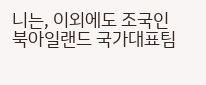니는, 이외에도 조국인 북아일랜드 국가대표팀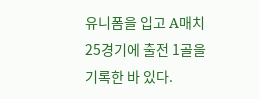유니폼을 입고 A매치 25경기에 출전 1골을 기록한 바 있다.